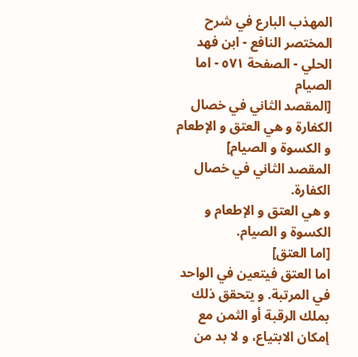المهذب البارع في شرح المختصر النافع - ابن فهد الحلي - الصفحة ٥٧١ - اما الصيام
[المقصد الثاني في خصال الكفارة و هي العتق و الإطعام و الكسوة و الصيام]
المقصد الثاني في خصال الكفارة.
و هي العتق و الإطعام و الكسوة و الصيام.
[اما العتق]
اما العتق فيتعين في الواحد في المرتبة. و يتحقق ذلك بملك الرقبة أو الثمن مع إمكان الابتياع، و لا بد من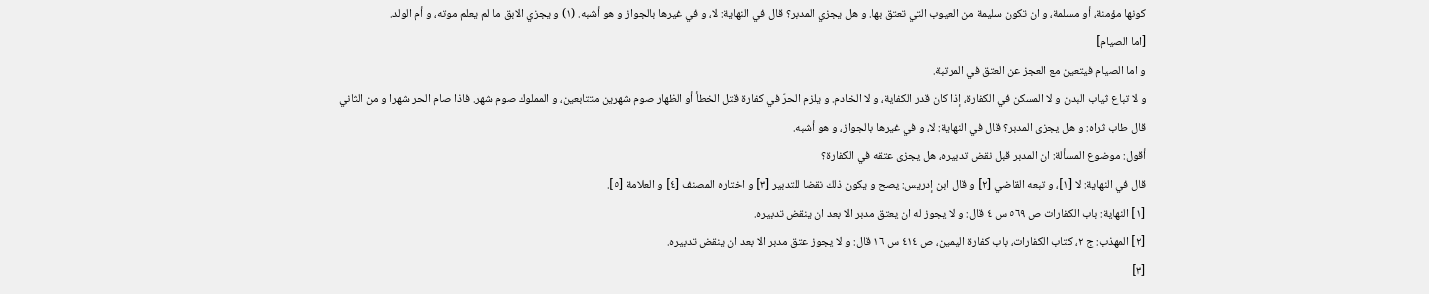كونها مؤمنة، أو مسلمة، و ان تكون سليمة من العيوب التي تعتق بها. و هل يجزي المدبر؟ قال في النهاية: لا، و في غيرها بالجواز و هو أشبه. (١) و يجزي الابق ما لم يعلم موته، و أم الولد.
[اما الصيام]
و اما الصيام فيتعين مع العجز عن العتق في المرتبة.
و لا تباع ثياب البدن و لا المسكن في الكفارة، إذا كان قدر الكفاية، و لا الخادم. و يلزم الحرّ في كفارة قتل الخطأ أو الظهار صوم شهرين متتابعين، و المملوك صوم شهر. فاذا صام الحر شهرا و من الثاني
قال طاب ثراه: و هل يجزى المدبر؟ قال في النهاية: لا، و في غيرها بالجواز، و هو أشبه.
أقول: موضوع المسألة: ان المدبر قبل نقض تدبيره، هل يجزى عتقه في الكفارة؟
قال في النهاية: لا [١]، و تبعه القاضي [٢] و قال ابن إدريس: يصح و يكون ذلك نقضا للتدبير [٣] و اختاره المصنف [٤] و العلامة [٥].
[١] النهاية: باب الكفارات ص ٥٦٩ س ٤ قال: و لا يجوز له ان يعتق مدبر الا بعد ان ينقض تدبيره.
[٢] المهذب: ج ٢، كتاب الكفارات، باب كفارة اليمين، ص ٤١٤ س ١٦ قال: و لا يجوز عتق مدبر الا بعد ان ينقض تدبيره.
[٣]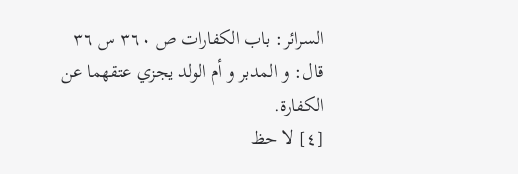السرائر: باب الكفارات ص ٣٦٠ س ٣٦ قال: و المدبر و أم الولد يجزي عتقهما عن الكفارة.
[٤] لا حظ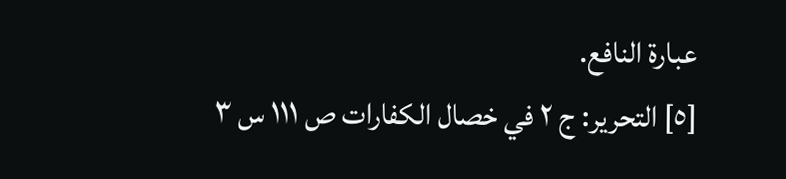عبارة النافع.
[٥] التحرير: ج ٢ في خصال الكفارات ص ١١١ س ٣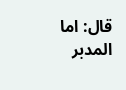قال: اما المدبر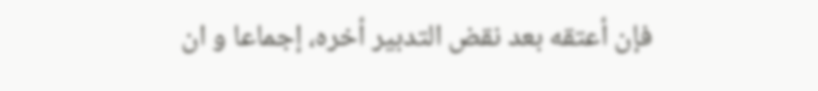فإن أعتقه بعد نقض التدبير أخره، إجماعا و ان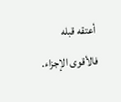أعتقه قبله فالأقوى الإجزاء.